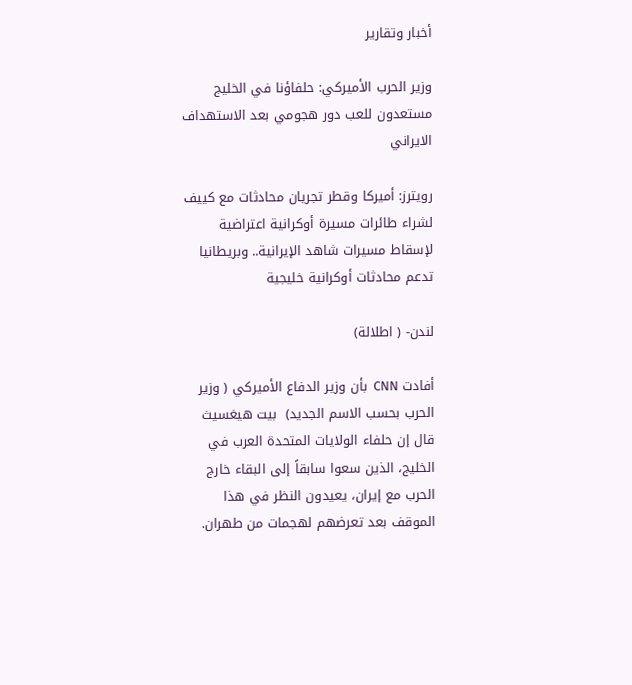أخبار وتقارير

وزير الحرب الأميركي: حلفاؤنا في الخليج مستعدون للعب دور هجومي بعد الاستهداف الايراني

رويترز: أميركا وقطر تجريان محادثات مع كييف لشراء طائرات مسيرة أوكرانية اعتراضية لإسقاط مسيرات شاهد الإيرانية.. وبريطانيا تدعم محادثات أوكرانية خليجية

لندن- ( اطلالة)

أفادت CNN  بأن وزير الدفاع الأميركي ( وزير الحرب بحسب الاسم الجديد)  بيت هيغسيث  قال إن حلفاء الولايات المتحدة العرب في الخليج، الذين سعوا سابقاً إلى البقاء خارج الحرب مع إيران، يعيدون النظر في هذا الموقف بعد تعرضهم لهجمات من طهران.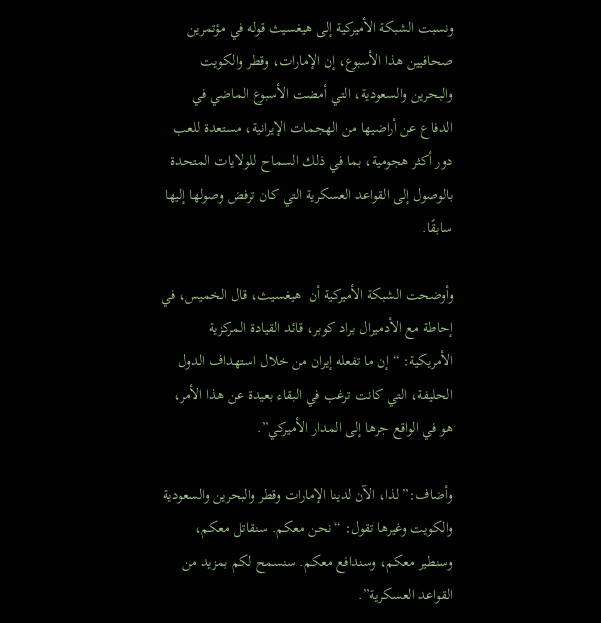ونسبت الشبكة الأميركية إلى هيغسيث قوله في مؤتمرين صحافيين هذا الأسبوع، إن الإمارات، وقطر والكويت والبحرين والسعودية، التي أمضت الأسبوع الماضي في الدفاع عن أراضيها من الهجمات الإيرانية، مستعدة للعب دور أكثر هجومية، بما في ذلك السماح للولايات المتحدة بالوصول إلى القواعد العسكرية التي كان ترفض وصولها إليها سابقًا.

وأوضحت الشبكة الأميركية أن  هيغسيث، قال الخميس، في إحاطة مع الأدميرال براد كوبر، قائد القيادة المركزية الأمريكية: “إن ما تفعله إيران من خلال استهداف الدول الحليفة، التي كانت ترغب في البقاء بعيدة عن هذا الأمر، هو في الواقع جرها إلى المدار الأميركي”.

وأضاف:”لذا، الآن لدينا الإمارات وقطر والبحرين والسعودية والكويت وغيرها تقول: “نحن معكم. سنقاتل معكم، وسنطير معكم، وسندافع معكم. سنسمح لكم بمزيد من القواعد العسكرية”.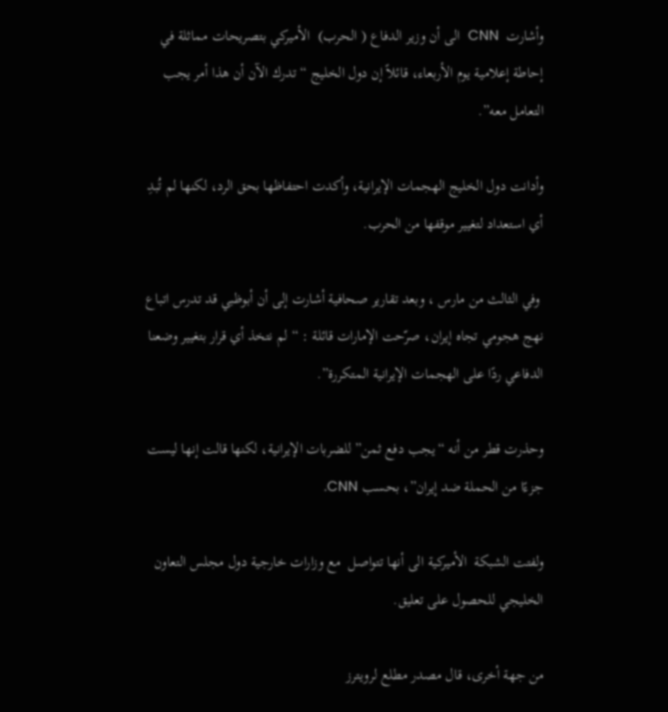وأشارت  CNN  الى أن وزير الدفاع ( الحرب)  الأميركي بتصريحات مماثلة في إحاطة إعلامية يوم الأربعاء، قائلاً إن دول الخليج “تدرك الآن أن هذا أمر يجب التعامل معه”.

وأدانت دول الخليج الهجمات الإيرانية، وأكدت احتفاظها بحق الرد، لكنها لم تُبدِ أي استعداد لتغيير موقفها من الحرب.

 وفي الثالث من مارس ، وبعد تقارير صحافية أشارت إلى أن أبوظبي قد تدرس اتباع نهج هجومي تجاه إيران، صرّحت الإمارات قائلة : “لم نتخذ أي قرار بتغيير وضعنا الدفاعي ردًا على الهجمات الإيرانية المتكررة”.

وحذرت قطر من أنه “يجب دفع ثمن” للضربات الإيرانية، لكنها قالت إنها ليست جزءًا من الحملة ضد إيران”، بحسب CNN.

ولفتت الشبكة  الأميركية الى أنها تتواصل  مع وزارات خارجية دول مجلس التعاون الخليجي للحصول على تعليق.

من جهة أخرى، قال مصدر مطلع لرويترز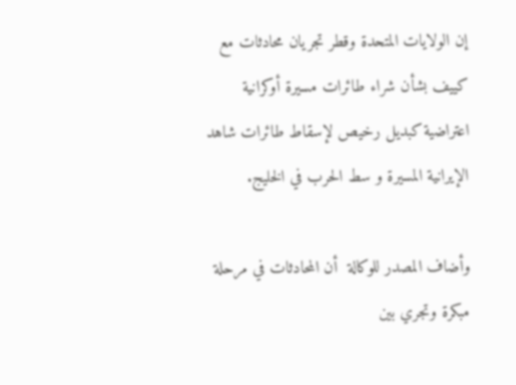إن الولايات المتحدة وقطر تجريان محادثات مع كييف بشأن شراء طائرات مسيرة أوكرانية اعتراضية كبديل رخيص لإسقاط طائرات شاهد الإيرانية المسيرة و سط الحرب في الخليج.

وأضاف المصدر للوكالة  أن المحادثات في مرحلة مبكرة وتجري بين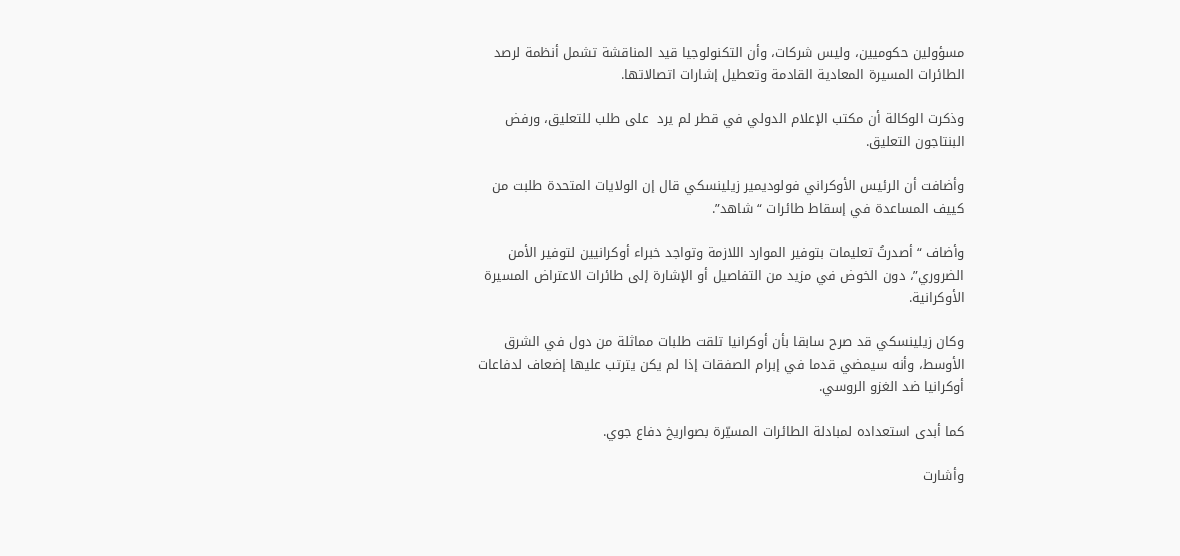مسؤولين حكوميين، وليس شركات، وأن التكنولوجيا قيد المناقشة تشمل أنظمة لرصد الطائرات المسيرة المعادية القادمة وتعطيل إشارات اتصالاتها.

وذكرت الوكالة أن مكتب الإعلام الدولي في قطر لم يرد  على طلب للتعليق، ورفض البنتاجون التعليق.

وأضافت أن الرئيس الأوكراني فولوديمير زيلينسكي قال إن الولايات المتحدة طلبت من كييف المساعدة في إسقاط طائرات “شاهد”.

وأضاف “أصدرتُ تعليمات بتوفير الموارد اللازمة وتواجد خبراء أوكرانيين لتوفير الأمن الضروري”، دون الخوض في مزيد من التفاصيل أو الإشارة إلى طائرات الاعتراض المسيرة الأوكرانية.

وكان زيلينسكي قد صرح سابقا بأن أوكرانيا تلقت طلبات مماثلة من دول في الشرق الأوسط، وأنه سيمضي قدما في إبرام الصفقات إذا لم يكن يترتب عليها إضعاف لدفاعات أوكرانيا ضد الغزو الروسي.

كما أبدى استعداده لمبادلة الطائرات المسيّرة بصواريخ دفاع جوي.

وأشارت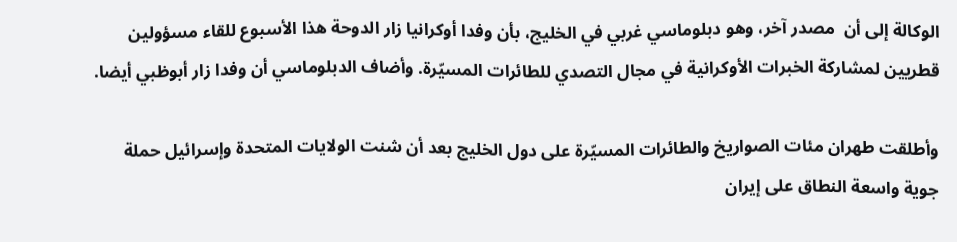الوكالة إلى أن  مصدر آخر، وهو دبلوماسي غربي في الخليج، بأن وفدا أوكرانيا زار الدوحة هذا الأسبوع للقاء مسؤولين قطريين لمشاركة الخبرات الأوكرانية في مجال التصدي للطائرات المسيّرة. وأضاف الدبلوماسي أن وفدا زار أبوظبي أيضا.

وأطلقت طهران مئات الصواريخ والطائرات المسيّرة على دول الخليج بعد أن شنت الولايات المتحدة وإسرائيل حملة جوية واسعة النطاق على إيران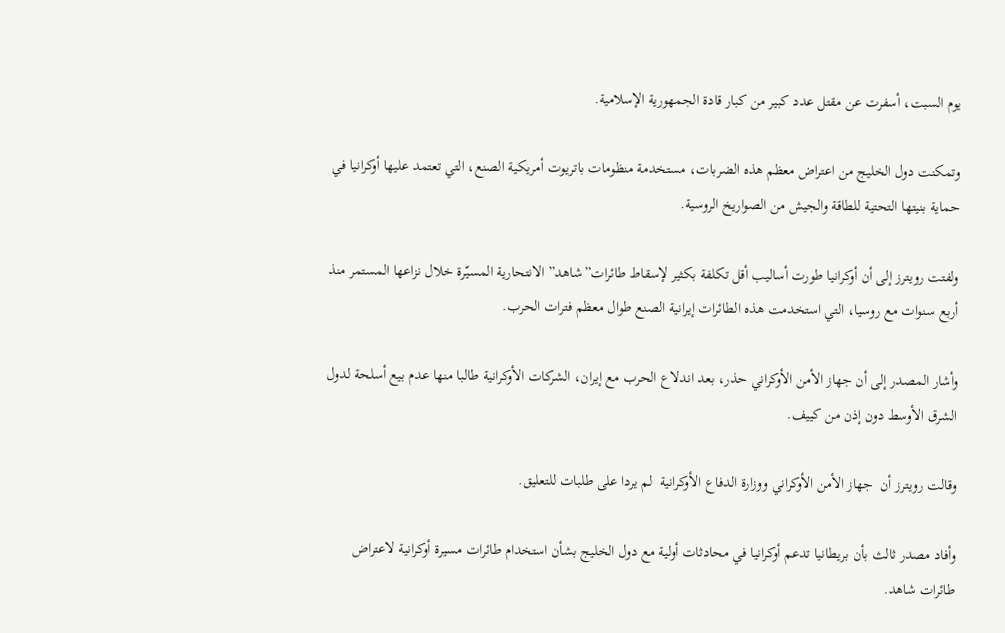يوم السبت، أسفرت عن مقتل عدد كبير من كبار قادة الجمهورية الإسلامية.

وتمكنت دول الخليج من اعتراض معظم هذه الضربات، مستخدمة منظومات باتريوت أمريكية الصنع، التي تعتمد عليها أوكرانيا في حماية بنيتها التحتية للطاقة والجيش من الصواريخ الروسية.

ولفتت رويترز إلى أن أوكرانيا طورت أساليب أقل تكلفة بكثير لإسقاط طائرات”شاهد” الانتحارية المسيّرة خلال نزاعها المستمر منذ أربع سنوات مع روسيا، التي استخدمت هذه الطائرات إيرانية الصنع طوال معظم فترات الحرب.

وأشار المصدر إلى أن جهاز الأمن الأوكراني حذر، بعد اندلاع الحرب مع إيران، الشركات الأوكرانية طالبا منها عدم بيع أسلحة لدول الشرق الأوسط دون إذن من كييف.

وقالت رويترز أن  جهاز الأمن الأوكراني ووزارة الدفاع الأوكرانية  لم يردا على طلبات للتعليق.

وأفاد مصدر ثالث بأن بريطانيا تدعم أوكرانيا في محادثات أولية مع دول الخليج بشأن استخدام طائرات مسيرة أوكرانية لاعتراض طائرات شاهد.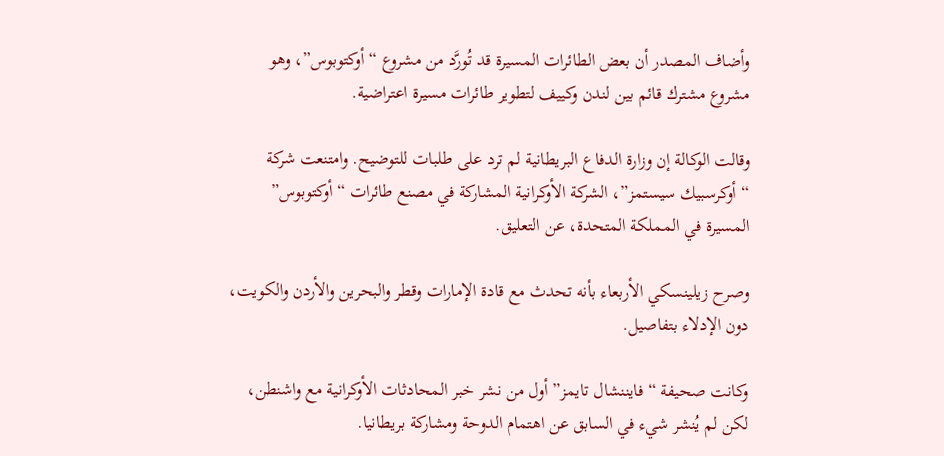وأضاف المصدر أن بعض الطائرات المسيرة قد تُورَّد من مشروع “أوكتوبوس”، وهو مشروع مشترك قائم بين لندن وكييف لتطوير طائرات مسيرة اعتراضية.

وقالت الوكالة إن وزارة الدفاع البريطانية لم ترد على طلبات للتوضيح. وامتنعت شركة “أوكرسبيك سيستمز”، الشركة الأوكرانية المشاركة في مصنع طائرات “أوكتوبوس” المسيرة في المملكة المتحدة، عن التعليق.

وصرح زيلينسكي الأربعاء بأنه تحدث مع قادة الإمارات وقطر والبحرين والأردن والكويت، دون الإدلاء بتفاصيل.

وكانت صحيفة “فايننشال تايمز” أول من نشر خبر المحادثات الأوكرانية مع واشنطن، لكن لم يُنشر شيء في السابق عن اهتمام الدوحة ومشاركة بريطانيا.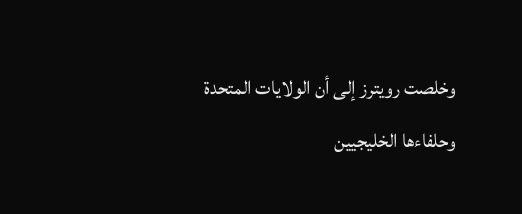وخلصت رويترز إلى أن الولايات المتحدة وحلفاءها الخليجيين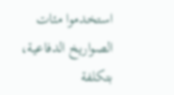استخدموا مئات الصواريخ الدفاعية، بتكلفة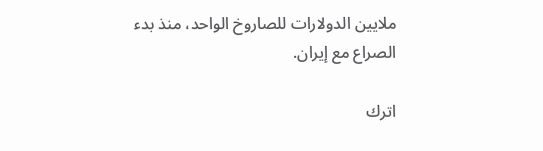ملايين الدولارات للصاروخ الواحد، منذ بدء الصراع مع إيران.

اترك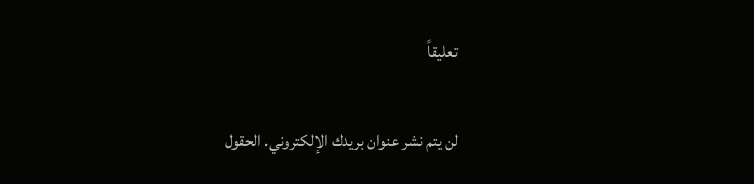تعليقاً

لن يتم نشر عنوان بريدك الإلكتروني. الحقول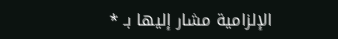الإلزامية مشار إليها بـ *